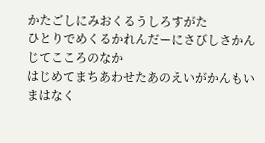かたごしにみおくるうしろすがた
ひとりでめくるかれんだーにさびしさかんじてこころのなか
はじめてまちあわせたあのえいがかんもいまはなく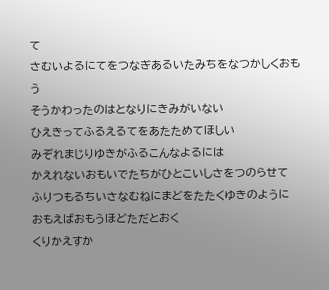て
さむいよるにてをつなぎあるいたみちをなつかしくおもう
そうかわったのはとなりにきみがいない
ひえきってふるえるてをあたためてほしい
みぞれまじりゆきがふるこんなよるには
かえれないおもいでたちがひとこいしさをつのらせて
ふりつもるちいさなむねにまどをたたくゆきのように
おもえばおもうほどただとおく
くりかえすか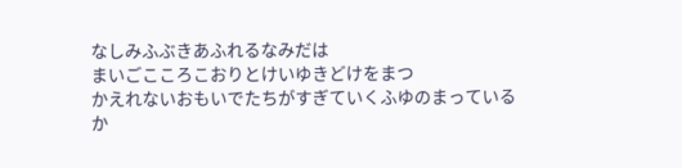なしみふぶきあふれるなみだは
まいごこころこおりとけいゆきどけをまつ
かえれないおもいでたちがすぎていくふゆのまっている
か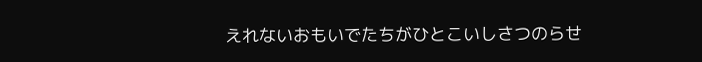えれないおもいでたちがひとこいしさつのらせ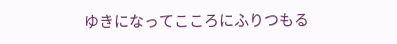ゆきになってこころにふりつもる